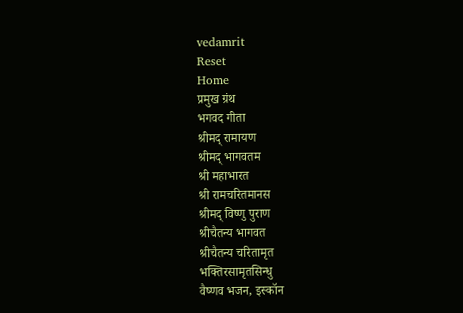vedamrit
Reset
Home
प्रमुख ग्रंथ
भगवद गीता
श्रीमद् रामायण
श्रीमद् भागवतम
श्री महाभारत
श्री रामचरितमानस
श्रीमद् विष्णु पुराण
श्रीचैतन्य भागवत
श्रीचैतन्य चरितामृत
भक्तिरसामृतसिन्धु
वैष्णव भजन, इस्कॉन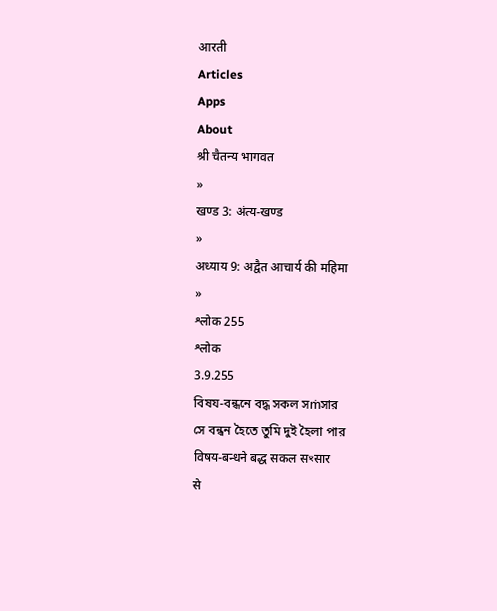आरती
Articles
Apps
About
श्री चैतन्य भागवत
»
खण्ड 3: अंत्य-खण्ड
»
अध्याय 9: अद्वैत आचार्य की महिमा
»
श्लोक 255
श्लोक
3.9.255
বিষয-বন্ধনে বদ্ধ সকল সṁসার
সে বন্ধন হৈতে তুমি দুই হৈলা পার
विषय-बन्धने बद्ध सकल सꣳसार
से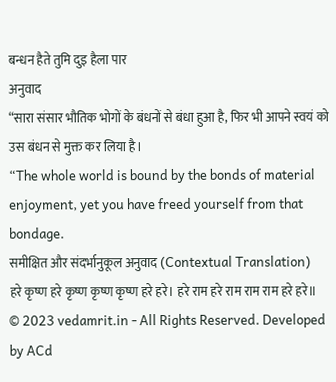बन्धन हैते तुमि दुइ हैला पार
अनुवाद
“सारा संसार भौतिक भोगों के बंधनों से बंधा हुआ है, फिर भी आपने स्वयं को उस बंधन से मुक्त कर लिया है।
“The whole world is bound by the bonds of material enjoyment, yet you have freed yourself from that bondage.
समीक्षित और संदर्भानुकूल अनुवाद (Contextual Translation)
हरे कृष्ण हरे कृष्ण कृष्ण कृष्ण हरे हरे। हरे राम हरे राम राम राम हरे हरे॥
© 2023 vedamrit.in - All Rights Reserved. Developed by ACd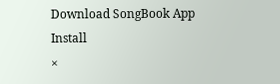Download SongBook App
Install
×